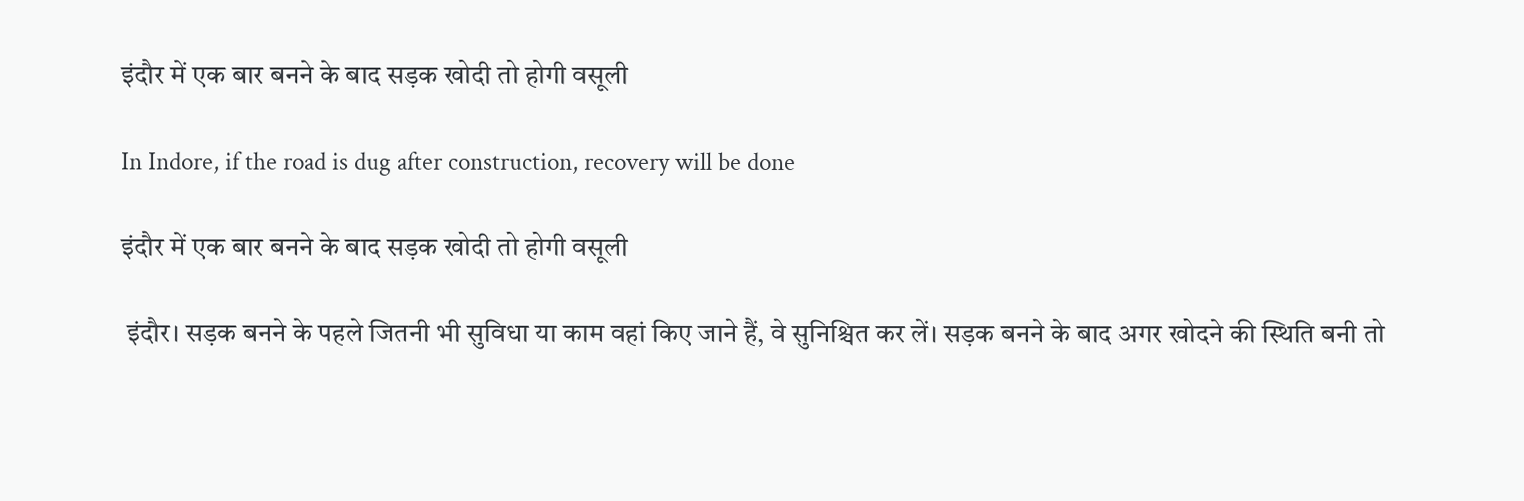इंदौर में एक बार बनने के बाद सड़क खोदी तो होगी वसूली

In Indore, if the road is dug after construction, recovery will be done

इंदौर में एक बार बनने के बाद सड़क खोदी तो होगी वसूली

 इंदौर। सड़क बनने के पहले जितनी भी सुविधा या काम वहां किए जाने हैं, वे सुनिश्चित कर लें। सड़क बनने के बाद अगर खोदने की स्थिति बनी तो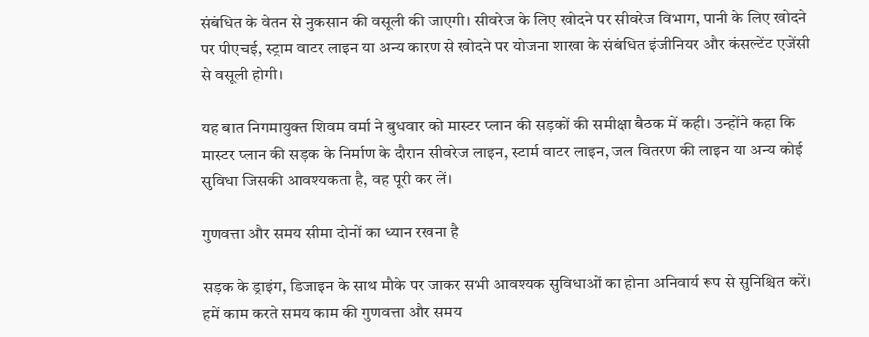संबंधित के वेतन से नुकसान की वसूली की जाएगी। सीवरेज के लिए खोदने पर सीवरेज विभाग, पानी के लिए खोदने पर पीएचई, स्ट्राम वाटर लाइन या अन्य कारण से खोदने पर योजना शाखा के संबंधित इंजीनियर और कंसल्टेंट एजेंसी से वसूली होगी।

यह बात निगमायुक्त शिवम वर्मा ने बुधवार को मास्टर प्लान की सड़कों की समीक्षा बैठक में कही। उन्होंने कहा कि मास्टर प्लान की सड़क के निर्माण के दौरान सीवरेज लाइन, स्टार्म वाटर लाइन, जल वितरण की लाइन या अन्य कोई सुविधा जिसकी आवश्यकता है, वह पूरी कर लें।

गुणवत्ता और समय सीमा दोनों का ध्यान रखना है

सड़क के ड्राइंग, डिजाइन के साथ मौके पर जाकर सभी आवश्यक सुविधाओं का होना अनिवार्य रूप से सुनिश्चित करें। हमें काम करते समय काम की गुणवत्ता और समय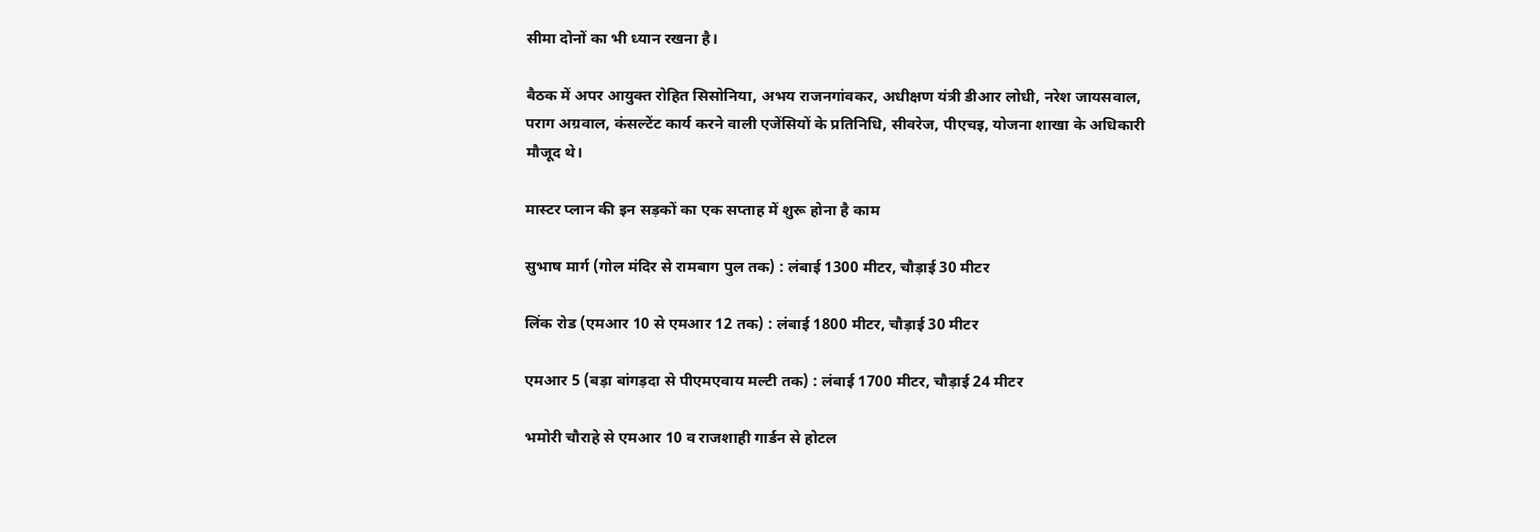सीमा दोनों का भी ध्यान रखना है।

बैठक में अपर आयुक्त रोहित सिसोनिया, अभय राजनगांवकर, अधीक्षण यंत्री डीआर लोधी, नरेश जायसवाल, पराग अग्रवाल, कंसल्टेंट कार्य करने वाली एजेंसियों के प्रतिनिधि, सीवरेज, पीएचइ, योजना शाखा के अधिकारी मौजूद थे।

मास्टर प्लान की इन सड़कों का एक सप्ताह में शुरू होना है काम

सुभाष मार्ग (गोल मंदिर से रामबाग पुल तक) : लंबाई 1300 मीटर, चौड़ाई 30 मीटर

लिंक रोड (एमआर 10 से एमआर 12 तक) : लंबाई 1800 मीटर, चौड़ाई 30 मीटर

एमआर 5 (बड़ा बांगड़दा से पीएमएवाय मल्टी तक) : लंबाई 1700 मीटर, चौड़ाई 24 मीटर

भमोरी चौराहे से एमआर 10 व राजशाही गार्डन से होटल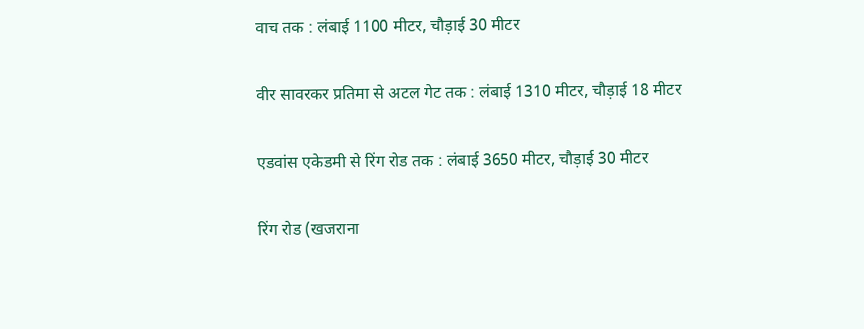वाच तक : लंबाई 1100 मीटर, चौड़ाई 30 मीटर

वीर सावरकर प्रतिमा से अटल गेट तक : लंबाई 1310 मीटर, चौड़ाई 18 मीटर

एडवांस एकेडमी से रिंग रोड तक : लंबाई 3650 मीटर, चौड़ाई 30 मीटर

रिंग रोड (खजराना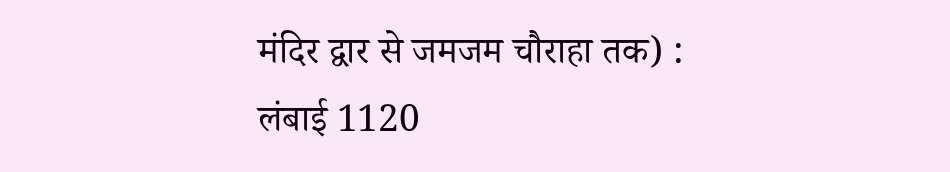मंदिर द्वार से जमजम चौराहा तक) : लंबाई 1120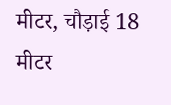मीटर, चौड़ाई 18 मीटर